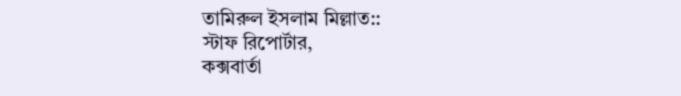তামিরুল ইসলাম মিল্লাত::
স্টাফ রিপোর্টার,
কক্সবার্তা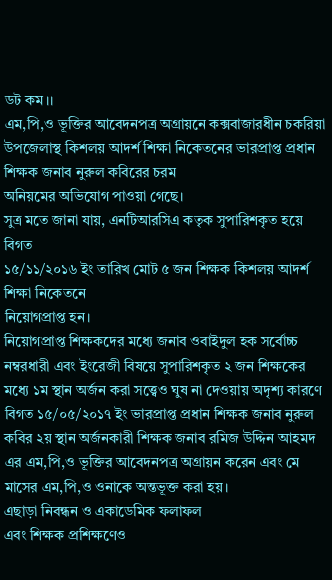ডট কম।।
এম,পি,ও ভূক্তির আবেদনপত্র অগ্রায়নে কক্সবাজারধীন চকরিয়া উপজেলাস্থ কিশলয় আদর্শ শিক্ষা নিকেতনের ভারপ্রাপ্ত প্রধান শিক্ষক জনাব নুরুল কবিরের চরম
অনিয়মের অভিযোগ পাওয়া গেছে।
সুত্র মতে জানা যায়, এনটিআরসিএ কতৃক সুপারিশকৃত হয়ে বিগত
১৫/১১/২০১৬ ইং তারিখ মোট ৫ জন শিক্ষক কিশলয় আদর্শ শিক্ষা নিকেতনে
নিয়োগপ্রাপ্ত হন।
নিয়োগপ্রাপ্ত শিক্ষকদের মধ্যে জনাব ওবাইদুল হক সর্বোচ্চ নম্বরধারী এবং ইংরেজী বিষয়ে সুপারিশকৃত ২ জন শিক্ষকের মধ্যে ১ম স্থান অর্জন করা সত্ত্বেও ঘুষ না দেওয়ায় অদৃশ্য কারণে বিগত ১৫/০৫/২০১৭ ইং ভারপ্রাপ্ত প্রধান শিক্ষক জনাব নুরুল কবির ২য় স্থান অর্জনকারী শিক্ষক জনাব রমিজ উদ্দিন আহমদ এর এম,পি,ও ভূক্তির আবেদনপত্র অগ্রায়ন করেন এবং মে মাসের এম,পি,ও ওনাকে অন্তভূক্ত করা হয়।
এছাড়া নিবন্ধন ও একাডেমিক ফলাফল
এবং শিক্ষক প্রশিক্ষণেও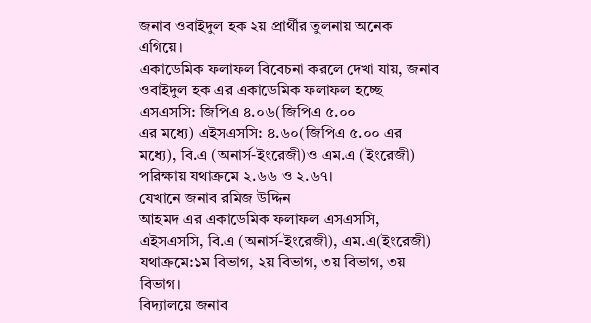জনাব ওবাইদুল হক ২য় প্রার্থীর তুলনায় অনেক এগিয়ে।
একাডেমিক ফলাফল বিবেচনা করলে দেখা যায়, জনাব ওবাইদুল হক এর একাডেমিক ফলাফল হচ্ছে এসএসসি: জিপিএ ৪.০৬(জিপিএ ৫.০০
এর মধ্যে) এইসএসসি: ৪.৬০(জিপিএ ৫.০০ এর মধ্যে), বি.এ (অনার্স-ইংরেজী)ও এম.এ (ইংরেজী) পরিক্ষায় যথাক্রমে ২.৬৬ ও ২.৬৭।
যেখানে জনাব রমিজ উদ্দিন
আহমদ এর একাডেমিক ফলাফল এসএসসি, এইসএসসি, বি.এ (অনার্স-ইংরেজী), এম.এ(ইংরেজী) যথাক্রমে:১ম বিভাগ, ২য় বিভাগ, ৩য় বিভাগ, ৩য় বিভাগ।
বিদ্যালয়ে জনাব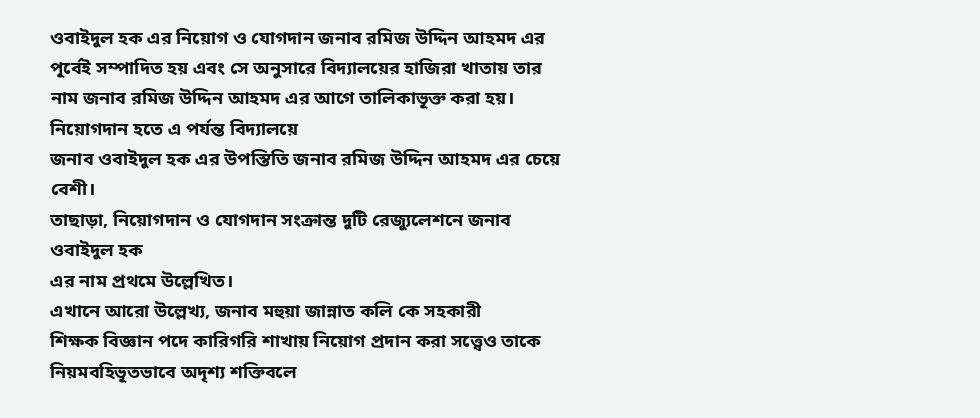ওবাইদুল হক এর নিয়োগ ও যোগদান জনাব রমিজ উদ্দিন আহমদ এর পূর্বেই সম্পাদিত হয় এবং সে অনুসারে বিদ্যালয়ের হাজিরা খাতায় তার নাম জনাব রমিজ উদ্দিন আহমদ এর আগে তালিকাভূক্ত করা হয়।
নিয়োগদান হতে এ পর্যন্ত বিদ্যালয়ে
জনাব ওবাইদুল হক এর উপস্তিতি জনাব রমিজ উদ্দিন আহমদ এর চেয়ে বেশী।
তাছাড়া, নিয়োগদান ও যোগদান সংক্রান্ত দুটি রেজ্যুলেশনে জনাব ওবাইদুল হক
এর নাম প্রথমে উল্লেখিত।
এখানে আরো উল্লেখ্য, জনাব মহুয়া জান্নাত কলি কে সহকারী
শিক্ষক বিজ্ঞান পদে কারিগরি শাখায় নিয়োগ প্রদান করা সত্ত্বেও তাকে
নিয়মবহিভূতভাবে অদৃশ্য শক্তিবলে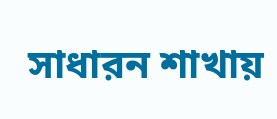সাধারন শাখায়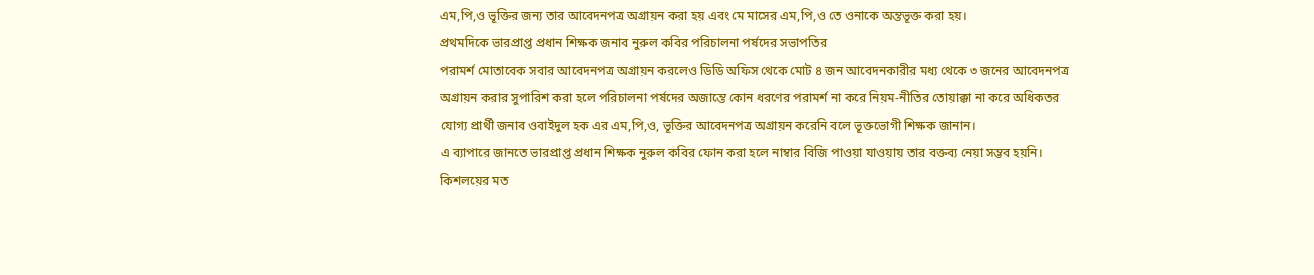এম,পি,ও ভূক্তির জন্য তার আবেদনপত্র অগ্রায়ন করা হয় এবং মে মাসের এম,পি,ও তে ওনাকে অন্তভূক্ত করা হয়।
প্রথমদিকে ভারপ্রাপ্ত প্রধান শিক্ষক জনাব নুরুল কবির পরিচালনা পর্ষদের সভাপতির
পরামর্শ মোতাবেক সবার আবেদনপত্র অগ্রায়ন করলেও ডিডি অফিস থেকে মোট ৪ জন আবেদনকারীর মধ্য থেকে ৩ জনের আবেদনপত্র অগ্রায়ন করার সুপারিশ করা হলে পরিচালনা পর্ষদের অজান্তে কোন ধরণের পরামর্শ না করে নিয়ম-নীতির তোয়াক্কা না করে অধিকতর যোগ্য প্রার্থী জনাব ওবাইদুল হক এর এম,পি,ও, ভূক্তির আবেদনপত্র অগ্রায়ন করেনি বলে ভূক্তভোগী শিক্ষক জানান।
এ ব্যাপারে জানতে ভারপ্রাপ্ত প্রধান শিক্ষক নুরুল কবির ফোন করা হলে নাম্বার বিজি পাওয়া যাওয়ায় তার বক্তব্য নেয়া সম্ভব হয়নি।
কিশলয়ের মত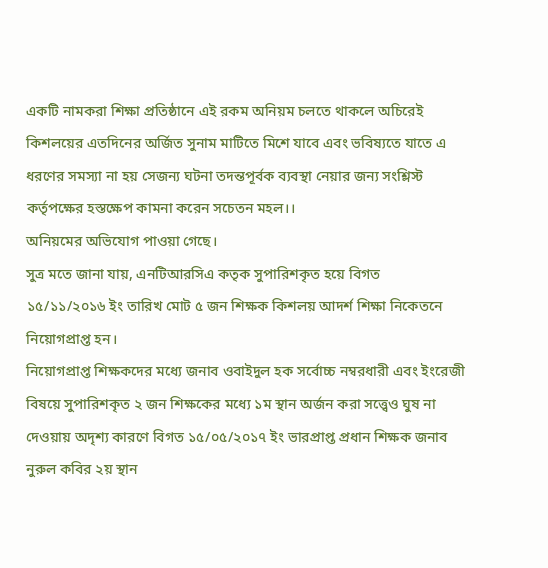একটি নামকরা শিক্ষা প্রতিষ্ঠানে এই রকম অনিয়ম চলতে থাকলে অচিরেই কিশলয়ের এতদিনের অর্জিত সুনাম মাটিতে মিশে যাবে এবং ভবিষ্যতে যাতে এ ধরণের সমস্যা না হয় সেজন্য ঘটনা তদন্তপূর্বক ব্যবস্থা নেয়ার জন্য সংশ্লিস্ট কর্তৃপক্ষের হস্তক্ষেপ কামনা করেন সচেতন মহল।।
অনিয়মের অভিযোগ পাওয়া গেছে।
সুত্র মতে জানা যায়, এনটিআরসিএ কতৃক সুপারিশকৃত হয়ে বিগত
১৫/১১/২০১৬ ইং তারিখ মোট ৫ জন শিক্ষক কিশলয় আদর্শ শিক্ষা নিকেতনে
নিয়োগপ্রাপ্ত হন।
নিয়োগপ্রাপ্ত শিক্ষকদের মধ্যে জনাব ওবাইদুল হক সর্বোচ্চ নম্বরধারী এবং ইংরেজী বিষয়ে সুপারিশকৃত ২ জন শিক্ষকের মধ্যে ১ম স্থান অর্জন করা সত্ত্বেও ঘুষ না দেওয়ায় অদৃশ্য কারণে বিগত ১৫/০৫/২০১৭ ইং ভারপ্রাপ্ত প্রধান শিক্ষক জনাব নুরুল কবির ২য় স্থান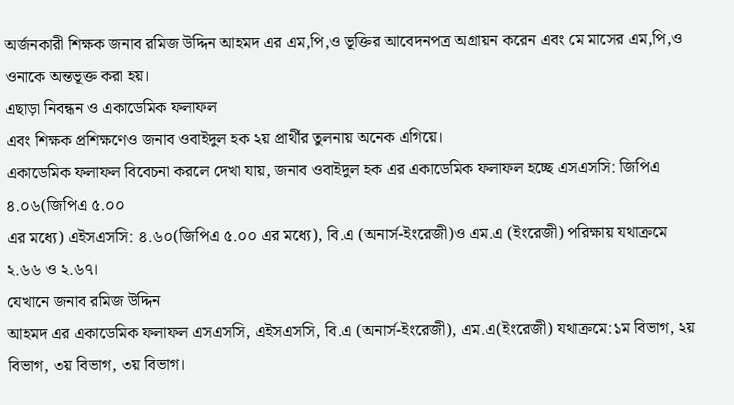অর্জনকারী শিক্ষক জনাব রমিজ উদ্দিন আহমদ এর এম,পি,ও ভূক্তির আবেদনপত্র অগ্রায়ন করেন এবং মে মাসের এম,পি,ও ওনাকে অন্তভূক্ত করা হয়।
এছাড়া নিবন্ধন ও একাডেমিক ফলাফল
এবং শিক্ষক প্রশিক্ষণেও জনাব ওবাইদুল হক ২য় প্রার্থীর তুলনায় অনেক এগিয়ে।
একাডেমিক ফলাফল বিবেচনা করলে দেখা যায়, জনাব ওবাইদুল হক এর একাডেমিক ফলাফল হচ্ছে এসএসসি: জিপিএ ৪.০৬(জিপিএ ৫.০০
এর মধ্যে) এইসএসসি: ৪.৬০(জিপিএ ৫.০০ এর মধ্যে), বি.এ (অনার্স-ইংরেজী)ও এম.এ (ইংরেজী) পরিক্ষায় যথাক্রমে ২.৬৬ ও ২.৬৭।
যেখানে জনাব রমিজ উদ্দিন
আহমদ এর একাডেমিক ফলাফল এসএসসি, এইসএসসি, বি.এ (অনার্স-ইংরেজী), এম.এ(ইংরেজী) যথাক্রমে:১ম বিভাগ, ২য় বিভাগ, ৩য় বিভাগ, ৩য় বিভাগ।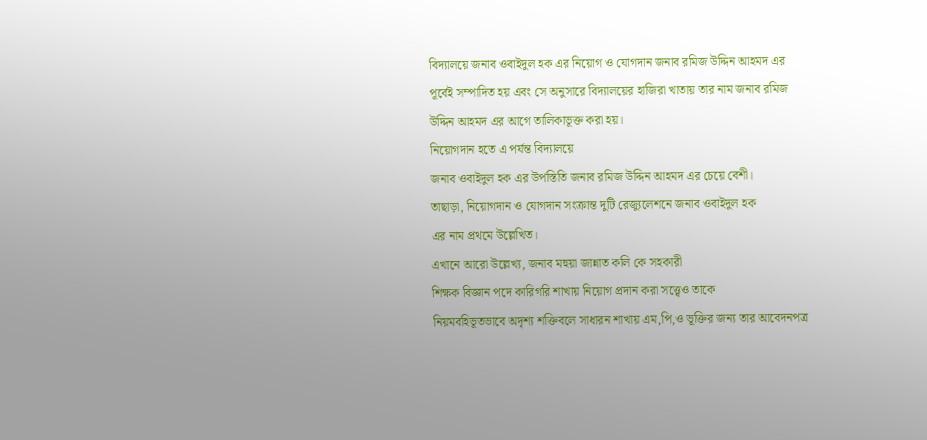বিদ্যালয়ে জনাব ওবাইদুল হক এর নিয়োগ ও যোগদান জনাব রমিজ উদ্দিন আহমদ এর পূর্বেই সম্পাদিত হয় এবং সে অনুসারে বিদ্যালয়ের হাজিরা খাতায় তার নাম জনাব রমিজ উদ্দিন আহমদ এর আগে তালিকাভূক্ত করা হয়।
নিয়োগদান হতে এ পর্যন্ত বিদ্যালয়ে
জনাব ওবাইদুল হক এর উপস্তিতি জনাব রমিজ উদ্দিন আহমদ এর চেয়ে বেশী।
তাছাড়া, নিয়োগদান ও যোগদান সংক্রান্ত দুটি রেজ্যুলেশনে জনাব ওবাইদুল হক
এর নাম প্রথমে উল্লেখিত।
এখানে আরো উল্লেখ্য, জনাব মহুয়া জান্নাত কলি কে সহকারী
শিক্ষক বিজ্ঞান পদে কারিগরি শাখায় নিয়োগ প্রদান করা সত্ত্বেও তাকে
নিয়মবহিভূতভাবে অদৃশ্য শক্তিবলে সাধারন শাখায় এম,পি,ও ভূক্তির জন্য তার আবেদনপত্র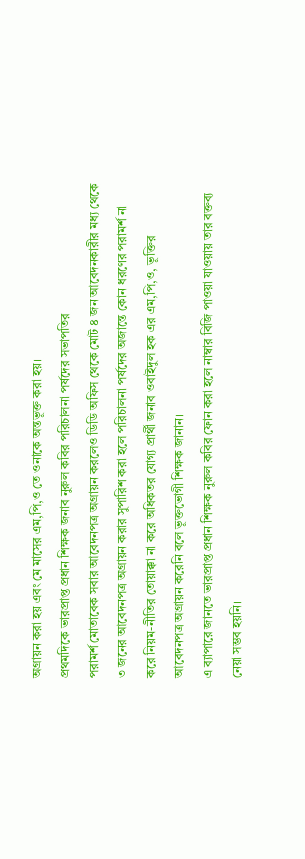অগ্রায়ন করা হয় এবং মে মাসের এম,পি,ও তে ওনাকে অন্তভূক্ত করা হয়।
প্রথমদিকে ভারপ্রাপ্ত প্রধান শিক্ষক জনাব নুরুল কবির পরিচালনা পর্ষদের সভাপতির
পরামর্শ মোতাবেক সবার আবেদনপত্র অগ্রায়ন করলেও ডিডি অফিস থেকে মোট ৪ জন আবেদনকারীর মধ্য থেকে ৩ জনের আবেদনপত্র অগ্রায়ন করার সুপারিশ করা হলে পরিচালনা পর্ষদের অজান্তে কোন ধরণের পরামর্শ না করে নিয়ম-নীতির তোয়াক্কা না করে অধিকতর যোগ্য প্রার্থী জনাব ওবাইদুল হক এর এম,পি,ও, ভূক্তির আবেদনপত্র অগ্রায়ন করেনি বলে ভূক্তভোগী শিক্ষক জানান।
এ ব্যাপারে জানতে ভারপ্রাপ্ত প্রধান শিক্ষক নুরুল কবির ফোন করা হলে নাম্বার বিজি পাওয়া যাওয়ায় তার বক্তব্য নেয়া সম্ভব হয়নি।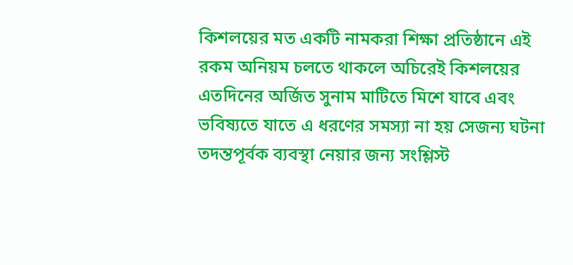কিশলয়ের মত একটি নামকরা শিক্ষা প্রতিষ্ঠানে এই রকম অনিয়ম চলতে থাকলে অচিরেই কিশলয়ের এতদিনের অর্জিত সুনাম মাটিতে মিশে যাবে এবং ভবিষ্যতে যাতে এ ধরণের সমস্যা না হয় সেজন্য ঘটনা তদন্তপূর্বক ব্যবস্থা নেয়ার জন্য সংশ্লিস্ট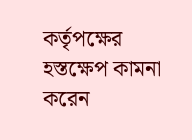কর্তৃপক্ষের হস্তক্ষেপ কামনা করেন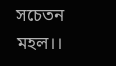সচেতন মহল।।